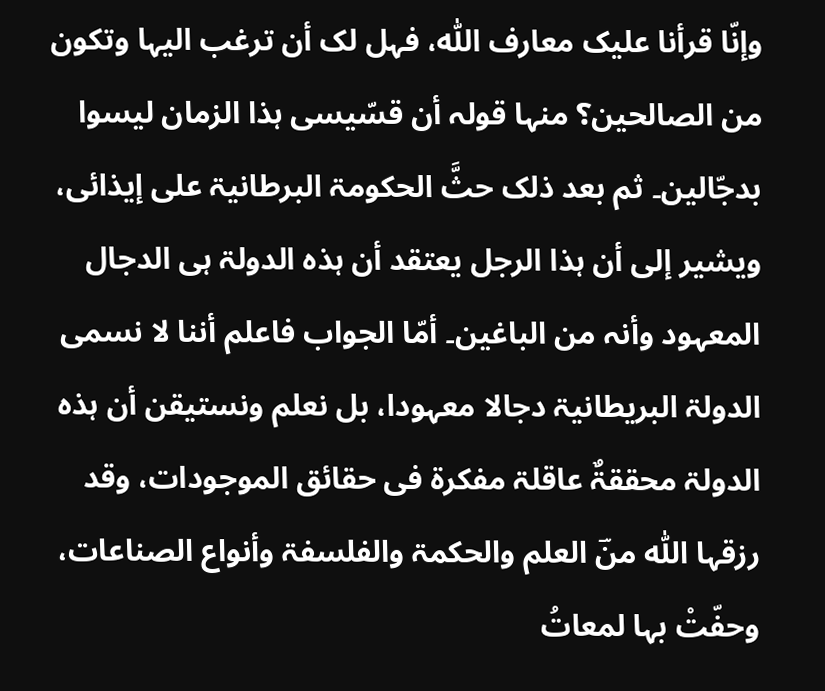وإنّا قرأنا علیک معارف اللّٰہ، فہل لک أن ترغب الیہا وتکون من الصالحین؟ منہا قولہ أن قسّیسی ہذا الزمان لیسوا بدجّالین۔ ثم بعد ذلک حثَّ الحکومۃ البرطانیۃ علی إیذائی، ویشیر إلی أن ہذا الرجل یعتقد أن ہذہ الدولۃ ہی الدجال المعہود وأنہ من الباغین۔ أمّا الجواب فاعلم أننا لا نسمی الدولۃ البریطانیۃ دجالا معہودا، بل نعلم ونستیقن أن ہذہ الدولۃ محققۃٌ عاقلۃ مفکرۃ فی حقائق الموجودات، وقد رزقہا اللّٰہ منؔ العلم والحکمۃ والفلسفۃ وأنواع الصناعات، وحفّتْ بہا لمعاتُ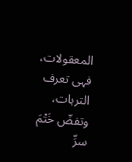المعقولات، فہی تعرف الترہات، وتفضّ خَتْمَ سرِّ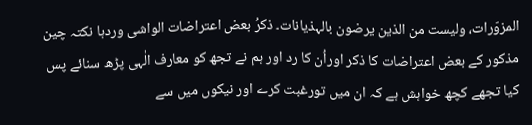المزوّرات، ولیست من الذین یرضون بالہذیانات۔ ذکرُ بعض اعتراضات الواشی وردہا نکتہ چین مذکور کے بعض اعتراضات کا ذکر اوراُن کا رد اور ہم نے تجھ کو معارف الٰہی پڑھ سنائے پس کیا تجھے کچھ خواہش ہے کہ ان میں تورغبت کرے اور نیکوں میں سے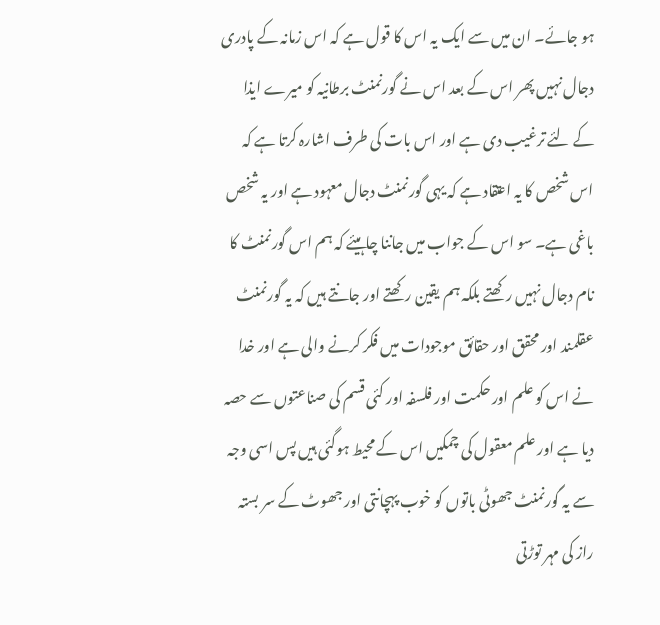ہو جائے۔ ان میں سے ایک یہ اس کا قول ہے کہ اس زمانہ کے پادری دجال نہیں پھر اس کے بعد اس نے گورنمنٹ برطانیہ کو میرے ایذا کے لئے ترغیب دی ہے اور اس بات کی طرف اشارہ کرتا ہے کہ اس شخص کا یہ اعتقاد ہے کہ یہی گورنمنٹ دجال معہود ہے اور یہ شخص باغی ہے۔ سو اس کے جواب میں جاننا چاہیئے کہ ہم اس گورنمنٹ کا نام دجال نہیں رکھتے بلکہ ہم یقین رکھتے اور جانتے ہیں کہ یہ گورنمنٹ عقلمند اور محقق اور حقائق موجودات میں فکر کرنے والی ہے اور خدا نے اس کو علم اور حکمت اور فلسفہ اور کئی قسم کی صناعتوں سے حصہ دیا ہے اور علم معقول کی چمکیں اس کے محیط ہوگئی ہیں پس اسی وجہ سے یہ گورنمنٹ جھوٹی باتوں کو خوب پہچانتی اور جھوٹ کے سر بستہ راز کی مہر توڑتی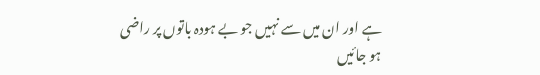ہے اور ان میں سے نہیں جو بے ہودہ باتوں پر راضی ہو جائیں